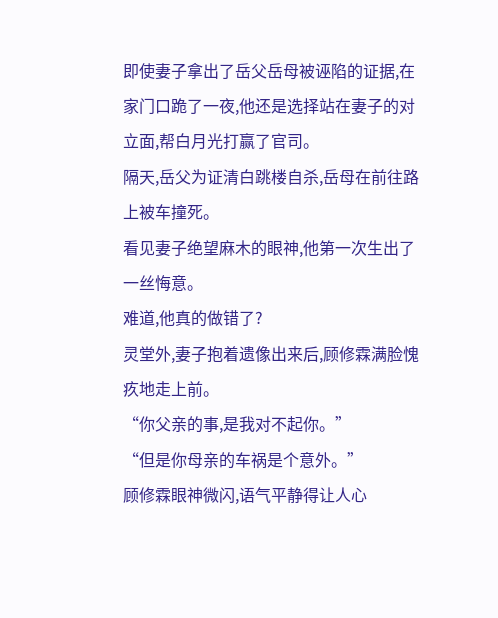即使妻子拿出了岳父岳母被诬陷的证据,在家门口跪了一夜,他还是选择站在妻子的对立面,帮白月光打赢了官司。
隔天,岳父为证清白跳楼自杀,岳母在前往路上被车撞死。
看见妻子绝望麻木的眼神,他第一次生出了一丝悔意。
难道,他真的做错了?
灵堂外,妻子抱着遗像出来后,顾修霖满脸愧疚地走上前。
“你父亲的事,是我对不起你。”
“但是你母亲的车祸是个意外。”
顾修霖眼神微闪,语气平静得让人心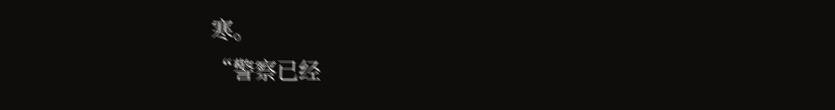寒。
“警察已经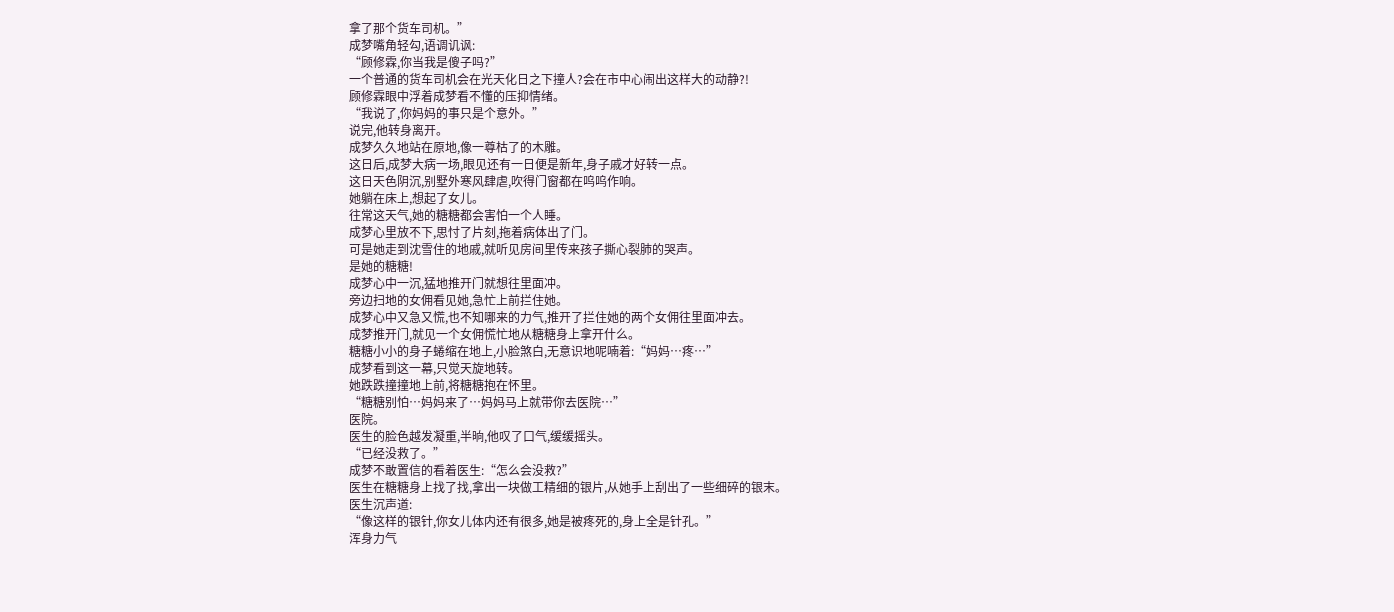拿了那个货车司机。”
成梦嘴角轻勾,语调讥讽:
“顾修霖,你当我是傻子吗?”
一个普通的货车司机会在光天化日之下撞人?会在市中心闹出这样大的动静?!
顾修霖眼中浮着成梦看不懂的压抑情绪。
“我说了,你妈妈的事只是个意外。”
说完,他转身离开。
成梦久久地站在原地,像一尊枯了的木雕。
这日后,成梦大病一场,眼见还有一日便是新年,身子戚才好转一点。
这日天色阴沉,别墅外寒风肆虐,吹得门窗都在呜呜作响。
她躺在床上,想起了女儿。
往常这天气,她的糖糖都会害怕一个人睡。
成梦心里放不下,思忖了片刻,拖着病体出了门。
可是她走到沈雪住的地戚,就听见房间里传来孩子撕心裂肺的哭声。
是她的糖糖!
成梦心中一沉,猛地推开门就想往里面冲。
旁边扫地的女佣看见她,急忙上前拦住她。
成梦心中又急又慌,也不知哪来的力气,推开了拦住她的两个女佣往里面冲去。
成梦推开门,就见一个女佣慌忙地从糖糖身上拿开什么。
糖糖小小的身子蜷缩在地上,小脸煞白,无意识地呢喃着:“妈妈…疼…”
成梦看到这一幕,只觉天旋地转。
她跌跌撞撞地上前,将糖糖抱在怀里。
“糖糖别怕…妈妈来了…妈妈马上就带你去医院…”
医院。
医生的脸色越发凝重,半晌,他叹了口气,缓缓摇头。
“已经没救了。”
成梦不敢置信的看着医生:“怎么会没救?”
医生在糖糖身上找了找,拿出一块做工精细的银片,从她手上刮出了一些细碎的银末。
医生沉声道:
“像这样的银针,你女儿体内还有很多,她是被疼死的,身上全是针孔。”
浑身力气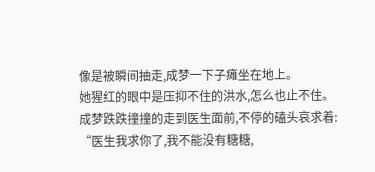像是被瞬间抽走,成梦一下子瘫坐在地上。
她猩红的眼中是压抑不住的洪水,怎么也止不住。
成梦跌跌撞撞的走到医生面前,不停的磕头哀求着:
“医生我求你了,我不能没有糖糖,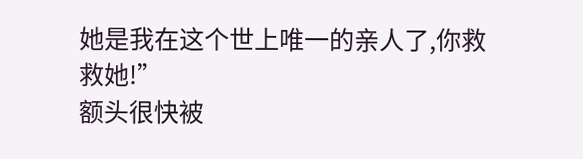她是我在这个世上唯一的亲人了,你救救她!”
额头很快被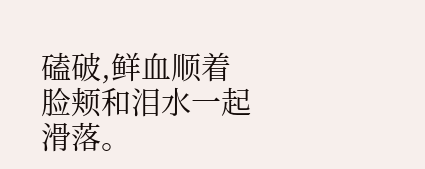磕破,鲜血顺着脸颊和泪水一起滑落。